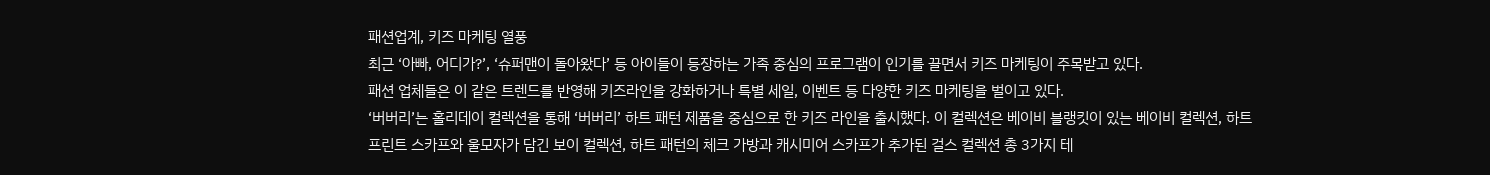패션업계, 키즈 마케팅 열풍
최근 ‘아빠, 어디가?’, ‘슈퍼맨이 돌아왔다’ 등 아이들이 등장하는 가족 중심의 프로그램이 인기를 끌면서 키즈 마케팅이 주목받고 있다.
패션 업체들은 이 같은 트렌드를 반영해 키즈라인을 강화하거나 특별 세일, 이벤트 등 다양한 키즈 마케팅을 벌이고 있다.
‘버버리’는 홀리데이 컬렉션을 통해 ‘버버리’ 하트 패턴 제품을 중심으로 한 키즈 라인을 출시했다. 이 컬렉션은 베이비 블랭킷이 있는 베이비 컬렉션, 하트 프린트 스카프와 울모자가 담긴 보이 컬렉션, 하트 패턴의 체크 가방과 캐시미어 스카프가 추가된 걸스 컬렉션 총 3가지 테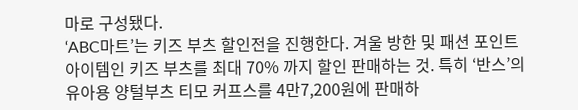마로 구성됐다.
‘ABC마트’는 키즈 부츠 할인전을 진행한다. 겨울 방한 및 패션 포인트 아이템인 키즈 부츠를 최대 70% 까지 할인 판매하는 것. 특히 ‘반스’의 유아용 양털부츠 티모 커프스를 4만7,200원에 판매하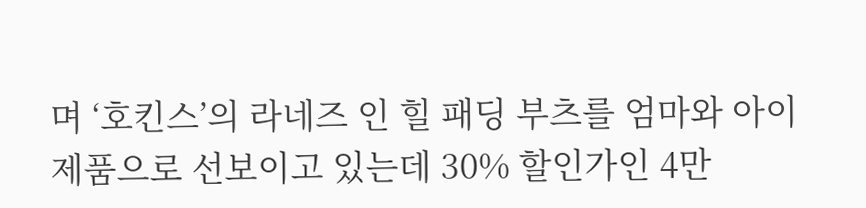며 ‘호킨스’의 라네즈 인 힐 패딩 부츠를 엄마와 아이 제품으로 선보이고 있는데 30% 할인가인 4만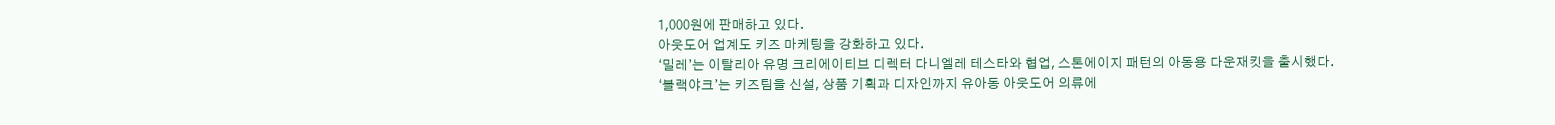1,000원에 판매하고 있다.
아웃도어 업계도 키즈 마케팅을 강화하고 있다.
‘밀레’는 이탈리아 유명 크리에이티브 디렉터 다니엘레 테스타와 협업, 스톤에이지 패턴의 아동용 다운재킷을 출시했다.
‘블랙야크’는 키즈팀을 신설, 상품 기획과 디자인까지 유아동 아웃도어 의류에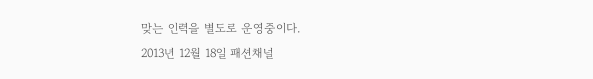맞는 인력을 별도로 운영중이다.
2013년 12월 18일 패션채널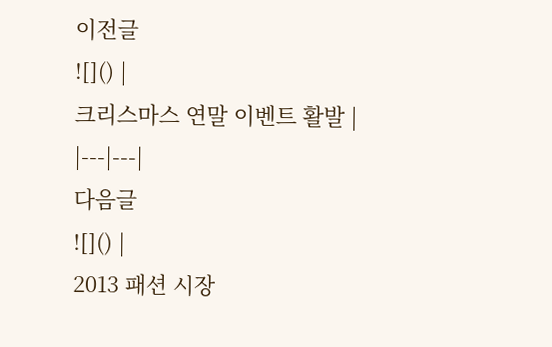이전글
![]() |
크리스마스 연말 이벤트 활발 |
|---|---|
다음글
![]() |
2013 패션 시장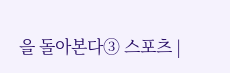을 돌아본다③ 스포츠 |